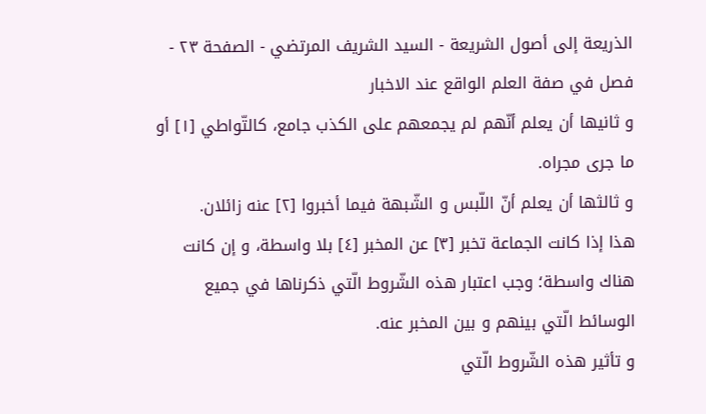الذريعة إلى أصول الشريعة - السيد الشريف المرتضي - الصفحة ٢٣ - فصل في صفة العلم الواقع عند الاخبار
و ثانيها أن يعلم أنّهم لم يجمعهم على الكذب جامع، كالتّواطي [١] أو ما جرى مجراه.
و ثالثها أن يعلم أنّ اللّبس و الشّبهة فيما أخبروا [٢] عنه زائلان.
هذا إذا كانت الجماعة تخبر [٣] عن المخبر [٤] بلا واسطة، و إن كانت هناك واسطة؛ وجب اعتبار هذه الشّروط الّتي ذكرناها في جميع الوسائط الّتي بينهم و بين المخبر عنه.
و تأثير هذه الشّروط الّتي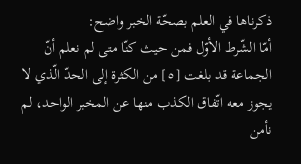ذكرناها في العلم بصحّة الخبر واضح:
أمّا الشّرط الأوّل فمن حيث كنّا متى لم نعلم أنّ الجماعة قد بلغت [٥] من الكثرة إلى الحدّ الّذي لا يجوز معه اتّفاق الكذب منها عن المخبر الواحد، لم نأمن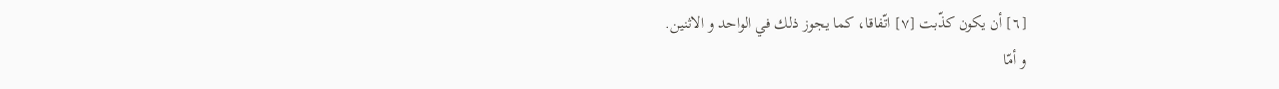[٦] أن يكون كذّبت [٧] اتّفاقا، كما يجوز ذلك في الواحد و الاثنين.
و أمّا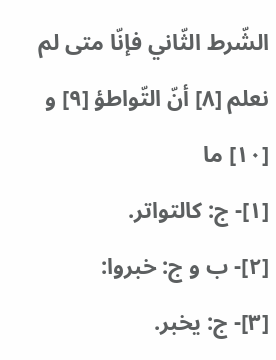الشّرط الثّاني فإنّا متى لم نعلم [٨] أنّ التّواطؤ [٩] و [١٠] ما
[١]- ج: كالتواتر.
[٢]- ب و ج: خبروا:
[٣]- ج: يخبر.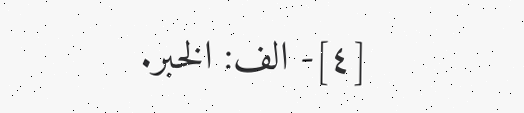[٤]- الف: الخبر.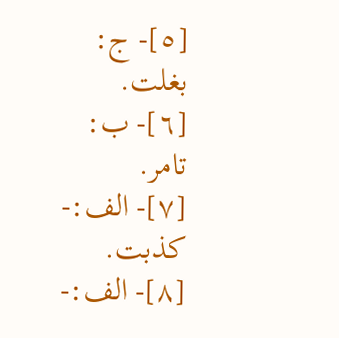[٥]- ج: بغلت.
[٦]- ب: تامر.
[٧]- الف:- كذبت.
[٨]- الف:-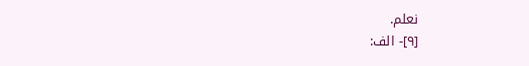نعلم.
[٩]- الف: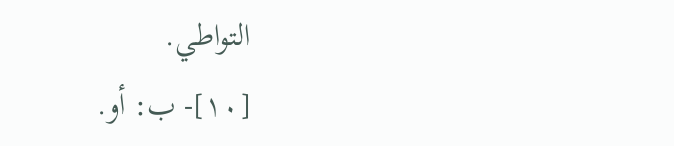التواطي.
[١٠]- ب: أو.